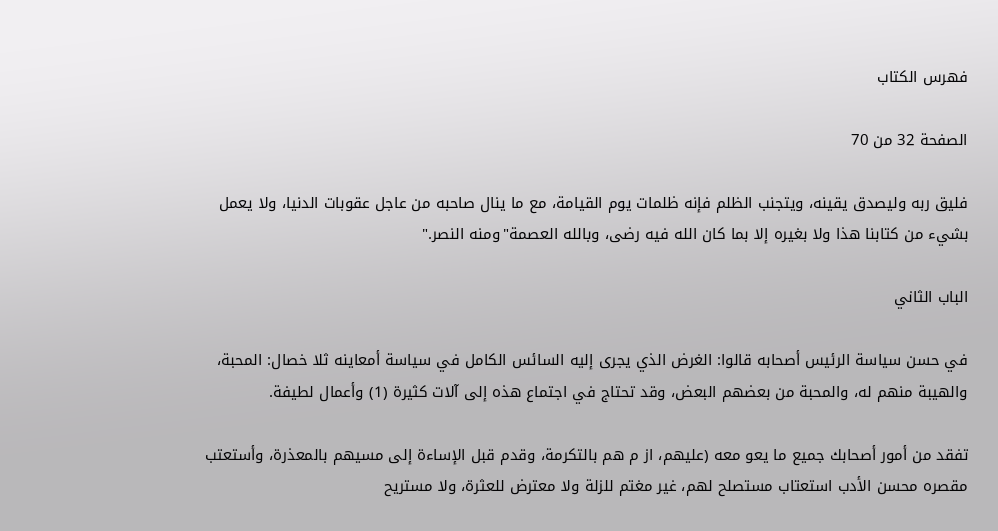فهرس الكتاب

الصفحة 32 من 70

فليق ربه وليصدق يقينه، ويتجنب الظلم فإنه ظلمات يوم القيامة، مع ما ينال صاحبه من عاجل عقوبات الدنيا، ولا يعمل بشيء من كتابنا هذا ولا بغيره إلا بما كان الله فيه رضى، وبالله العصمة"ومنه النصر."

الباب الثاني

في حسن سياسة الرئيس أصحابه قالوا: الغرض الذي يجرى إليه السائس الكامل في سياسة أمعاينه ثلا خصال: المحبة، والهيبة منهم له، والمحبة من بعضهم البعض، وقد تحتاج في اجتماع هذه إلى آلات كثيرة (1) وأعمال لطيفة.

تفقد من أمور أصحابك جميع ما يعو معه (عليهم، از م هم بالتكرمة، وقدم قبل الإساءة إلى مسيهم بالمعذرة، وأستعتب مقصره محسن الأدب استعتاب مستصلح لهم، غير مغتم للزلة ولا معترض للعثرة، ولا مستريح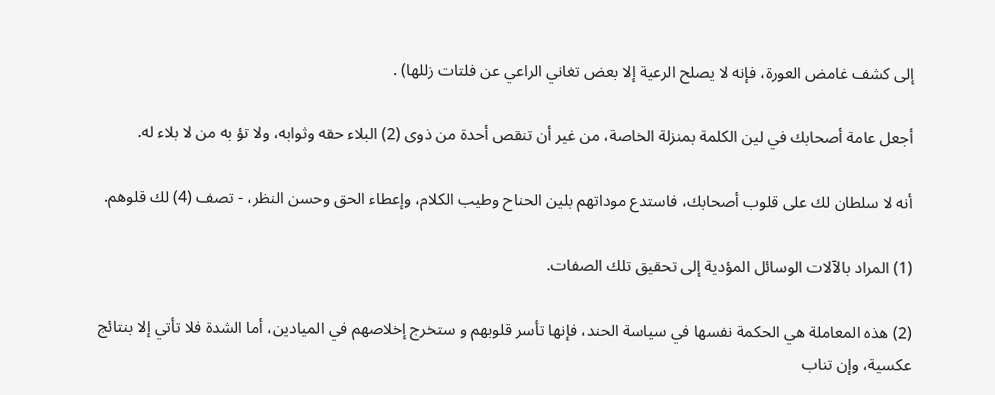إلى كشف غامض العورة، فإنه لا يصلح الرعية إلا بعض تغاني الراعي عن فلتات زللها) .

أجعل عامة أصحابك في لين الكلمة بمنزلة الخاصة، من غير أن تنقص أحدة من ذوى (2) البلاء حقه وثوابه، ولا تؤ به من لا بلاء له.

أنه لا سلطان لك على قلوب أصحابك، فاستدع موداتهم بلين الحناح وطيب الكلام، وإعطاء الحق وحسن النظر، - تصف (4) لك قلوهم.

(1) المراد بالآلات الوسائل المؤدية إلى تحقيق تلك الصفات.

(2) هذه المعاملة هي الحكمة نفسها في سياسة الحند، فإنها تأسر قلوبهم و ستخرج إخلاصهم في الميادين، أما الشدة فلا تأتي إلا بنتائج عكسية، وإن تناب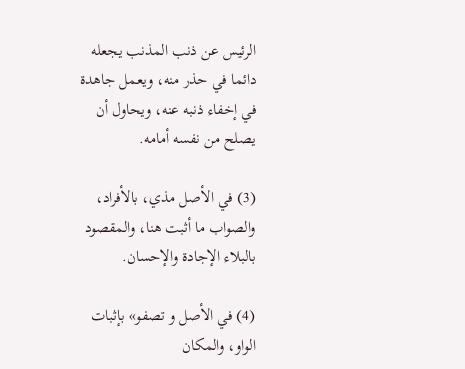الرئيس عن ذنب المذنب يجعله دائما في حذر منه، ويعمل جاهدة في إخفاء ذنبه عنه، ويحاول أن يصلح من نفسه أمامه.

(3) في الأصل مذي، بالأفراد، والصواب ما أثبت هنا، والمقصود بالبلاء الإجادة والإحسان.

(4) في الأصل و تصفو» بإثبات الواو، والمكان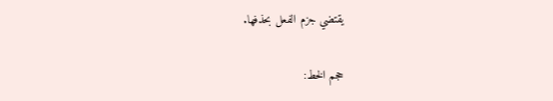يقتضي جزم الفعل بحذفها.

حجم الخط: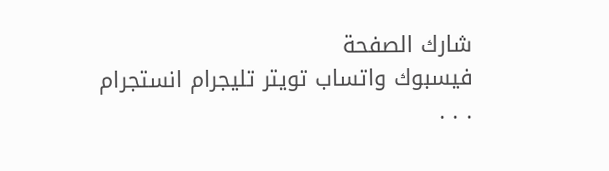شارك الصفحة
فيسبوك واتساب تويتر تليجرام انستجرام
. . .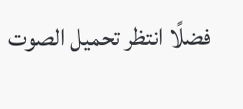فضلًا انتظر تحميل الصوت